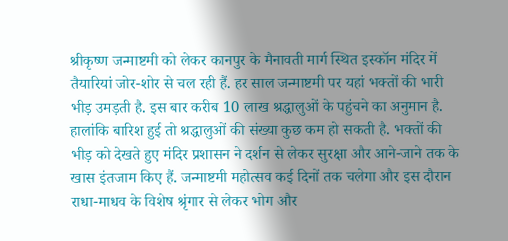श्रीकृष्ण जन्माष्टमी को लेकर कानपुर के मैनावती मार्ग स्थित इस्कॉन मंदिर में तैयारियां जोर-शोर से चल रही हैं. हर साल जन्माष्टमी पर यहां भक्तों की भारी भीड़ उमड़ती है. इस बार करीब 10 लाख श्रद्धालुओं के पहुंचने का अनुमान है. हालांकि बारिश हुई तो श्रद्धालुओं की संख्या कुछ कम हो सकती है. भक्तों की भीड़ को देखते हुए मंदिर प्रशासन ने दर्शन से लेकर सुरक्षा और आने-जाने तक के खास इंतजाम किए हैं. जन्माष्टमी महोत्सव कई दिनों तक चलेगा और इस दौरान राधा-माधव के विशेष श्रृंगार से लेकर भोग और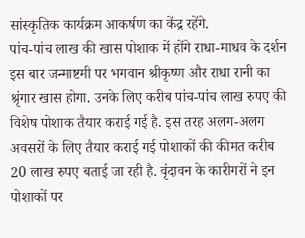सांस्कृतिक कार्यक्रम आकर्षण का केंद्र रहेंगे.
पांच-पांच लाख की खास पोशाक में होंगे राधा-माधव के दर्शन
इस बार जन्माष्टमी पर भगवान श्रीकृष्ण और राधा रानी का श्रृंगार खास होगा. उनके लिए करीब पांच-पांच लाख रुपए की विशेष पोशाक तैयार कराई गई है. इस तरह अलग-अलग अवसरों के लिए तैयार कराई गई पोशाकों की कीमत करीब 20 लाख रुपए बताई जा रही है. वृंदावन के कारीगरों ने इन पोशाकों पर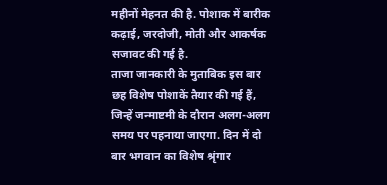महीनों मेहनत की है. पोशाक में बारीक कढ़ाई, जरदोजी, मोती और आकर्षक सजावट की गई है.
ताजा जानकारी के मुताबिक इस बार छह विशेष पोशाकें तैयार की गई हैं, जिन्हें जन्माष्टमी के दौरान अलग-अलग समय पर पहनाया जाएगा. दिन में दो बार भगवान का विशेष श्रृंगार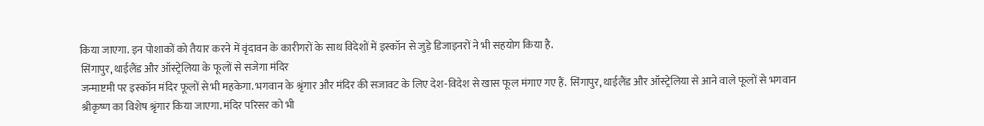किया जाएगा. इन पोशाकों को तैयार करने में वृंदावन के कारीगरों के साथ विदेशों में इस्कॉन से जुड़े डिजाइनरों ने भी सहयोग किया है.
सिंगापुर, थाईलैंड और ऑस्ट्रेलिया के फूलों से सजेगा मंदिर
जन्माष्टमी पर इस्कॉन मंदिर फूलों से भी महकेगा. भगवान के श्रृंगार और मंदिर की सजावट के लिए देश-विदेश से खास फूल मंगाए गए हैं. सिंगापुर, थाईलैंड और ऑस्ट्रेलिया से आने वाले फूलों से भगवान श्रीकृष्ण का विशेष श्रृंगार किया जाएगा. मंदिर परिसर को भी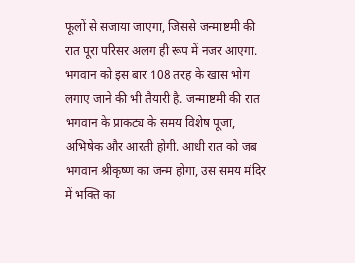फूलों से सजाया जाएगा, जिससे जन्माष्टमी की रात पूरा परिसर अलग ही रूप में नजर आएगा.
भगवान को इस बार 108 तरह के खास भोग लगाए जाने की भी तैयारी है. जन्माष्टमी की रात भगवान के प्राकट्य के समय विशेष पूजा, अभिषेक और आरती होगी. आधी रात को जब भगवान श्रीकृष्ण का जन्म होगा, उस समय मंदिर में भक्ति का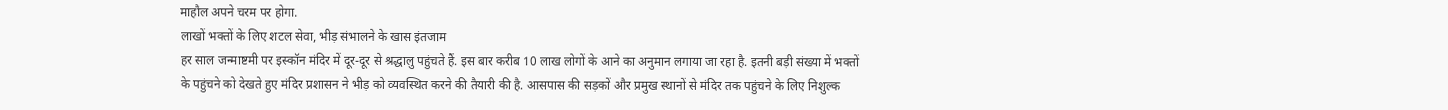माहौल अपने चरम पर होगा.
लाखों भक्तों के लिए शटल सेवा, भीड़ संभालने के खास इंतजाम
हर साल जन्माष्टमी पर इस्कॉन मंदिर में दूर-दूर से श्रद्धालु पहुंचते हैं. इस बार करीब 10 लाख लोगों के आने का अनुमान लगाया जा रहा है. इतनी बड़ी संख्या में भक्तों के पहुंचने को देखते हुए मंदिर प्रशासन ने भीड़ को व्यवस्थित करने की तैयारी की है. आसपास की सड़कों और प्रमुख स्थानों से मंदिर तक पहुंचने के लिए निशुल्क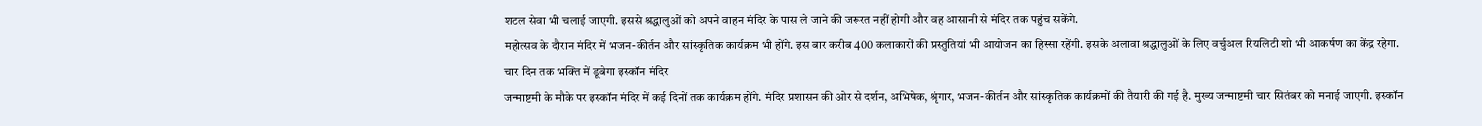शटल सेवा भी चलाई जाएगी. इससे श्रद्धालुओं को अपने वाहन मंदिर के पास ले जाने की जरूरत नहीं होगी और वह आसानी से मंदिर तक पहुंच सकेंगे.
महोत्सव के दौरान मंदिर में भजन-कीर्तन और सांस्कृतिक कार्यक्रम भी होंगे. इस बार करीब 400 कलाकारों की प्रस्तुतियां भी आयोजन का हिस्सा रहेंगी. इसके अलावा श्रद्धालुओं के लिए वर्चुअल रियलिटी शो भी आकर्षण का केंद्र रहेगा.
चार दिन तक भक्ति में डूबेगा इस्कॉन मंदिर
जन्माष्टमी के मौके पर इस्कॉन मंदिर में कई दिनों तक कार्यक्रम होंगे. मंदिर प्रशासन की ओर से दर्शन, अभिषेक, श्रृंगार, भजन-कीर्तन और सांस्कृतिक कार्यक्रमों की तैयारी की गई है. मुख्य जन्माष्टमी चार सितंबर को मनाई जाएगी. इस्कॉन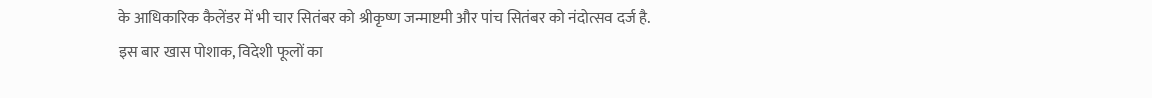के आधिकारिक कैलेंडर में भी चार सितंबर को श्रीकृष्ण जन्माष्टमी और पांच सितंबर को नंदोत्सव दर्ज है.
इस बार खास पोशाक, विदेशी फूलों का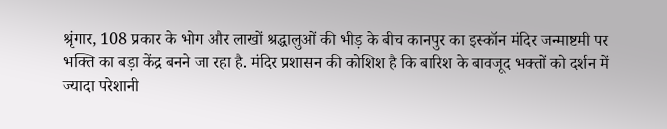श्रृंगार, 108 प्रकार के भोग और लाखों श्रद्धालुओं की भीड़ के बीच कानपुर का इस्कॉन मंदिर जन्माष्टमी पर भक्ति का बड़ा केंद्र बनने जा रहा है. मंदिर प्रशासन की कोशिश है कि बारिश के बावजूद भक्तों को दर्शन में ज्यादा परेशानी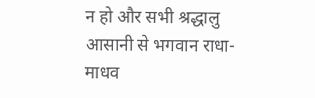न हो और सभी श्रद्धालु आसानी से भगवान राधा-माधव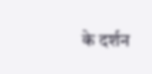के दर्शन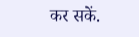कर सकें.